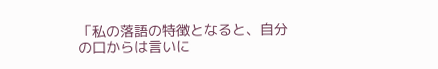「私の落語の特徴となると、自分の口からは言いに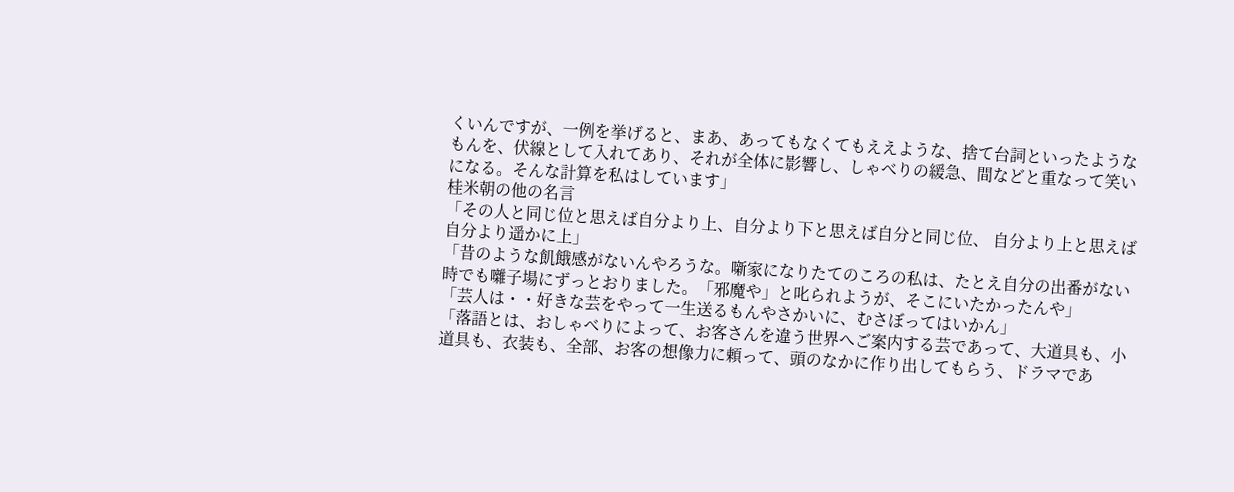くいんですが、一例を挙げると、まあ、あってもなくてもええような、捨て台詞といったようなもんを、伏線として入れてあり、それが全体に影響し、しゃべりの緩急、間などと重なって笑いになる。そんな計算を私はしています」
桂米朝の他の名言
「その人と同じ位と思えば自分より上、自分より下と思えば自分と同じ位、 自分より上と思えば自分より遥かに上」
「昔のような飢餓感がないんやろうな。噺家になりたてのころの私は、たとえ自分の出番がない時でも囃子場にずっとおりました。「邪魔や」と叱られようが、そこにいたかったんや」
「芸人は・・好きな芸をやって一生送るもんやさかいに、むさぼってはいかん」
「落語とは、おしゃべりによって、お客さんを違う世界へご案内する芸であって、大道具も、小道具も、衣装も、全部、お客の想像力に頼って、頭のなかに作り出してもらう、ドラマであ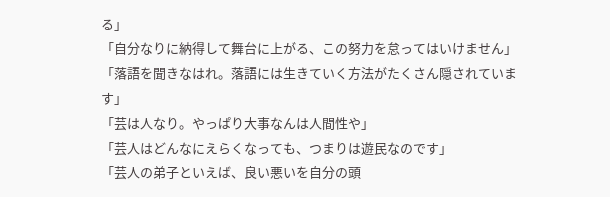る」
「自分なりに納得して舞台に上がる、この努力を怠ってはいけません」
「落語を聞きなはれ。落語には生きていく方法がたくさん隠されています」
「芸は人なり。やっぱり大事なんは人間性や」
「芸人はどんなにえらくなっても、つまりは遊民なのです」
「芸人の弟子といえば、良い悪いを自分の頭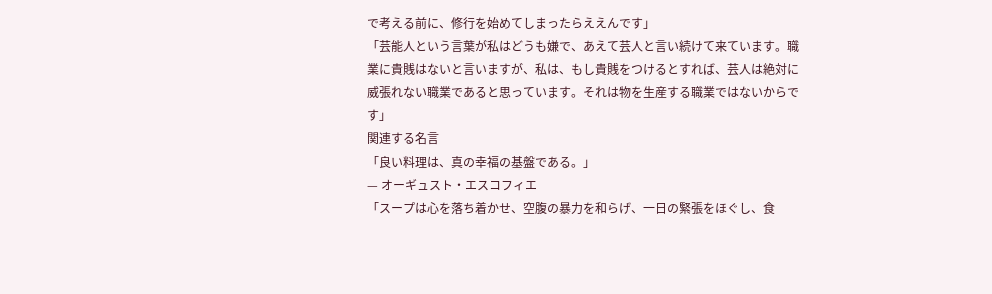で考える前に、修行を始めてしまったらええんです」
「芸能人という言葉が私はどうも嫌で、あえて芸人と言い続けて来ています。職業に貴賎はないと言いますが、私は、もし貴賎をつけるとすれば、芸人は絶対に威張れない職業であると思っています。それは物を生産する職業ではないからです」
関連する名言
「良い料理は、真の幸福の基盤である。」
— オーギュスト・エスコフィエ
「スープは心を落ち着かせ、空腹の暴力を和らげ、一日の緊張をほぐし、食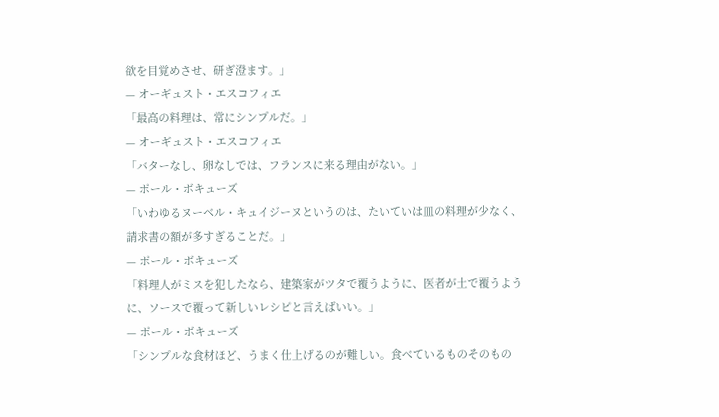欲を目覚めさせ、研ぎ澄ます。」
— オーギュスト・エスコフィエ
「最高の料理は、常にシンプルだ。」
— オーギュスト・エスコフィエ
「バターなし、卵なしでは、フランスに来る理由がない。」
— ポール・ボキューズ
「いわゆるヌーベル・キュイジーヌというのは、たいていは皿の料理が少なく、請求書の額が多すぎることだ。」
— ポール・ボキューズ
「料理人がミスを犯したなら、建築家がツタで覆うように、医者が土で覆うように、ソースで覆って新しいレシピと言えばいい。」
— ポール・ボキューズ
「シンプルな食材ほど、うまく仕上げるのが難しい。食べているものそのもの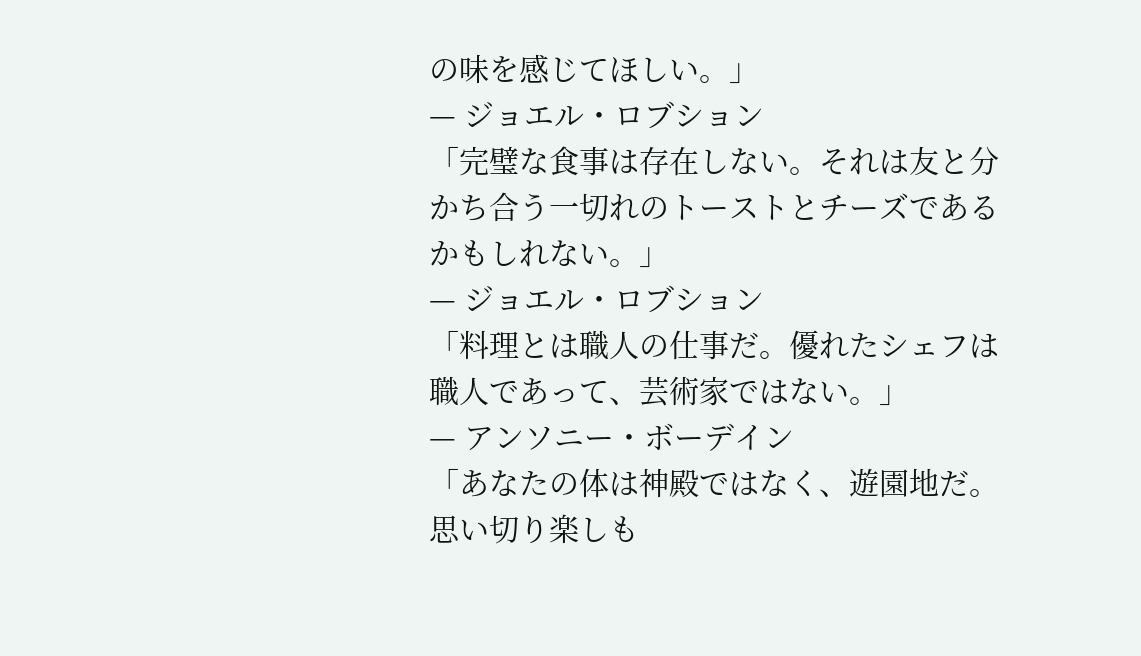の味を感じてほしい。」
— ジョエル・ロブション
「完璧な食事は存在しない。それは友と分かち合う一切れのトーストとチーズであるかもしれない。」
— ジョエル・ロブション
「料理とは職人の仕事だ。優れたシェフは職人であって、芸術家ではない。」
— アンソニー・ボーデイン
「あなたの体は神殿ではなく、遊園地だ。思い切り楽しも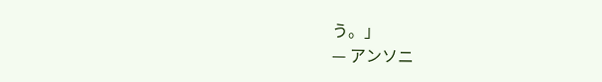う。」
— アンソニ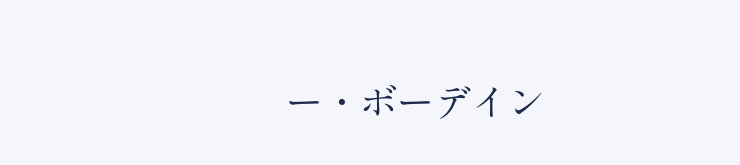ー・ボーデイン